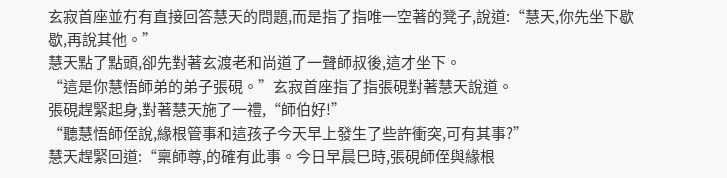玄寂首座並冇有直接回答慧天的問題,而是指了指唯一空著的凳子,說道:“慧天,你先坐下歇歇,再說其他。”
慧天點了點頭,卻先對著玄渡老和尚道了一聲師叔後,這才坐下。
“這是你慧悟師弟的弟子張硯。”玄寂首座指了指張硯對著慧天說道。
張硯趕緊起身,對著慧天施了一禮,“師伯好!”
“聽慧悟師侄說,緣根管事和這孩子今天早上發生了些許衝突,可有其事?”
慧天趕緊回道:“稟師尊,的確有此事。今日早晨巳時,張硯師侄與緣根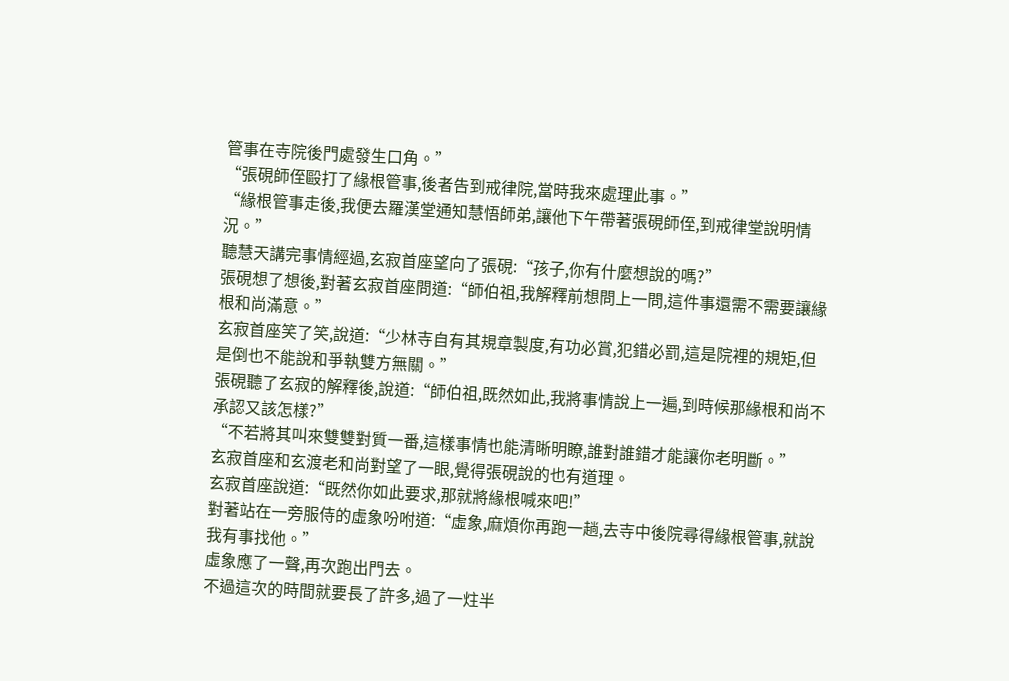管事在寺院後門處發生口角。”
“張硯師侄毆打了緣根管事,後者告到戒律院,當時我來處理此事。”
“緣根管事走後,我便去羅漢堂通知慧悟師弟,讓他下午帶著張硯師侄,到戒律堂說明情況。”
聽慧天講完事情經過,玄寂首座望向了張硯:“孩子,你有什麼想說的嗎?”
張硯想了想後,對著玄寂首座問道:“師伯祖,我解釋前想問上一問,這件事還需不需要讓緣根和尚滿意。”
玄寂首座笑了笑,說道:“少林寺自有其規章製度,有功必賞,犯錯必罰,這是院裡的規矩,但是倒也不能說和爭執雙方無關。”
張硯聽了玄寂的解釋後,說道:“師伯祖,既然如此,我將事情說上一遍,到時候那緣根和尚不承認又該怎樣?”
“不若將其叫來雙雙對質一番,這樣事情也能清晰明瞭,誰對誰錯才能讓你老明斷。”
玄寂首座和玄渡老和尚對望了一眼,覺得張硯說的也有道理。
玄寂首座說道:“既然你如此要求,那就將緣根喊來吧!”
對著站在一旁服侍的虛象吩咐道:“虛象,麻煩你再跑一趟,去寺中後院尋得緣根管事,就說我有事找他。”
虛象應了一聲,再次跑出門去。
不過這次的時間就要長了許多,過了一炷半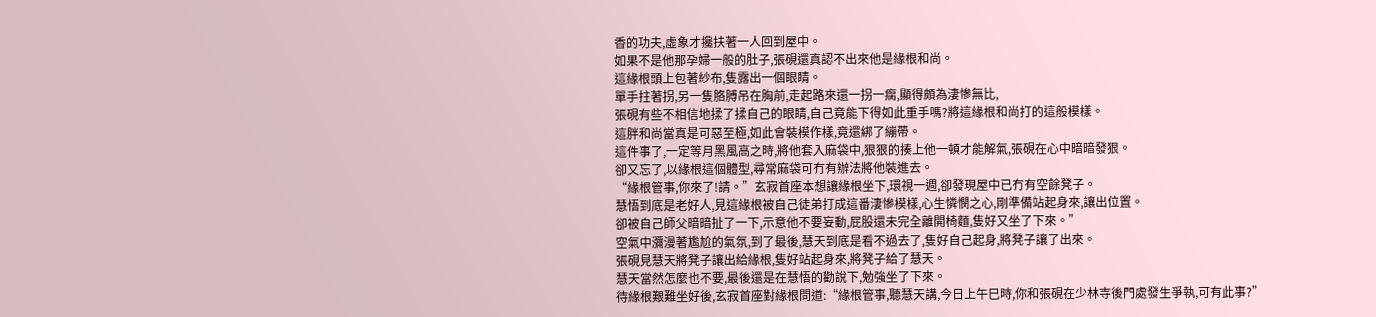香的功夫,虛象才攙扶著一人回到屋中。
如果不是他那孕婦一般的肚子,張硯還真認不出來他是緣根和尚。
這緣根頭上包著紗布,隻露出一個眼睛。
單手拄著拐,另一隻胳膊吊在胸前,走起路來還一拐一瘸,顯得頗為淒慘無比,
張硯有些不相信地揉了揉自己的眼睛,自己竟能下得如此重手嗎?將這緣根和尚打的這般模樣。
這胖和尚當真是可惡至極,如此會裝模作樣,竟還綁了繃帶。
這件事了,一定等月黑風高之時,將他套入麻袋中,狠狠的揍上他一頓才能解氣,張硯在心中暗暗發狠。
卻又忘了,以緣根這個體型,尋常麻袋可冇有辦法將他裝進去。
“緣根管事,你來了!請。”玄寂首座本想讓緣根坐下,環視一週,卻發現屋中已冇有空餘凳子。
慧悟到底是老好人,見這緣根被自己徒弟打成這番淒慘模樣,心生憐憫之心,剛準備站起身來,讓出位置。
卻被自己師父暗暗扯了一下,示意他不要妄動,屁股還未完全離開椅麵,隻好又坐了下來。”
空氣中瀰漫著尷尬的氣氛,到了最後,慧天到底是看不過去了,隻好自己起身,將凳子讓了出來。
張硯見慧天將凳子讓出給緣根,隻好站起身來,將凳子給了慧天。
慧天當然怎麼也不要,最後還是在慧悟的勸說下,勉強坐了下來。
待緣根艱難坐好後,玄寂首座對緣根問道:“緣根管事,聽慧天講,今日上午巳時,你和張硯在少林寺後門處發生爭執,可有此事?”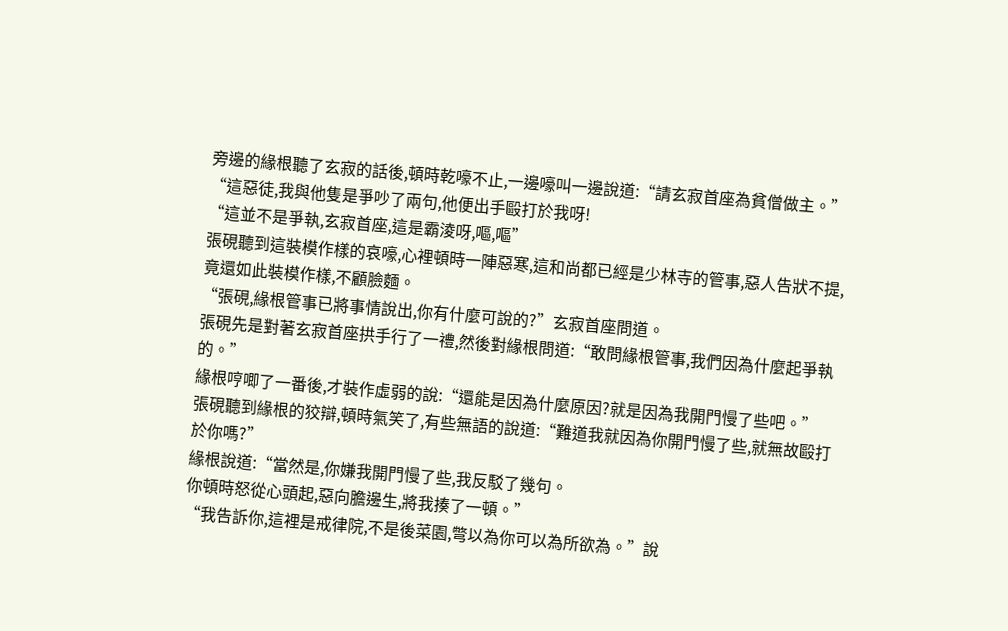旁邊的緣根聽了玄寂的話後,頓時乾嚎不止,一邊嚎叫一邊說道:“請玄寂首座為貧僧做主。”
“這惡徒,我與他隻是爭吵了兩句,他便出手毆打於我呀!
“這並不是爭執,玄寂首座,這是霸淩呀,嘔,嘔”
張硯聽到這裝模作樣的哀嚎,心裡頓時一陣惡寒,這和尚都已經是少林寺的管事,惡人告狀不提,竟還如此裝模作樣,不顧臉麵。
“張硯,緣根管事已將事情說出,你有什麼可說的?”玄寂首座問道。
張硯先是對著玄寂首座拱手行了一禮,然後對緣根問道:“敢問緣根管事,我們因為什麼起爭執的。”
緣根哼唧了一番後,才裝作虛弱的說:“還能是因為什麼原因?就是因為我開門慢了些吧。”
張硯聽到緣根的狡辯,頓時氣笑了,有些無語的說道:“難道我就因為你開門慢了些,就無故毆打於你嗎?”
緣根說道:“當然是,你嫌我開門慢了些,我反駁了幾句。
你頓時怒從心頭起,惡向膽邊生,將我揍了一頓。”
“我告訴你,這裡是戒律院,不是後菜園,彆以為你可以為所欲為。”說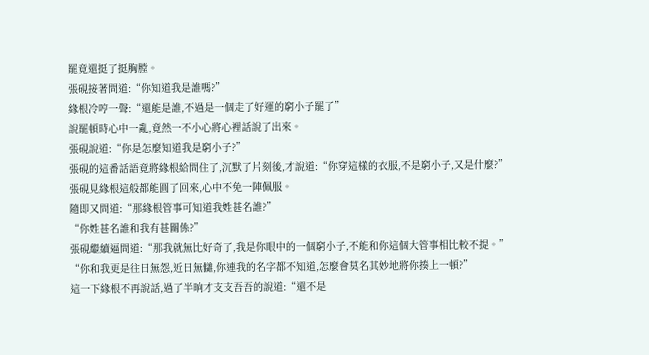罷竟還挺了挺胸膛。
張硯接著問道:“你知道我是誰嗎?”
緣根冷哼一聲:“還能是誰,不過是一個走了好運的窮小子罷了”
說罷頓時心中一亂,竟然一不小心將心裡話說了出來。
張硯說道:“你是怎麼知道我是窮小子?”
張硯的這番話語竟將緣根給問住了,沉默了片刻後,才說道:“你穿這樣的衣服,不是窮小子,又是什麼?”
張硯見緣根這般都能圓了回來,心中不免一陣佩服。
隨即又問道:“那緣根管事可知道我姓甚名誰?”
“你姓甚名誰和我有甚關係?”
張硯繼續逼問道:“那我就無比好奇了,我是你眼中的一個窮小子,不能和你這個大管事相比較不提。”
“你和我更是往日無怨,近日無讎,你連我的名字都不知道,怎麼會莫名其妙地將你揍上一頓?”
這一下緣根不再說話,過了半晌才支支吾吾的說道:“還不是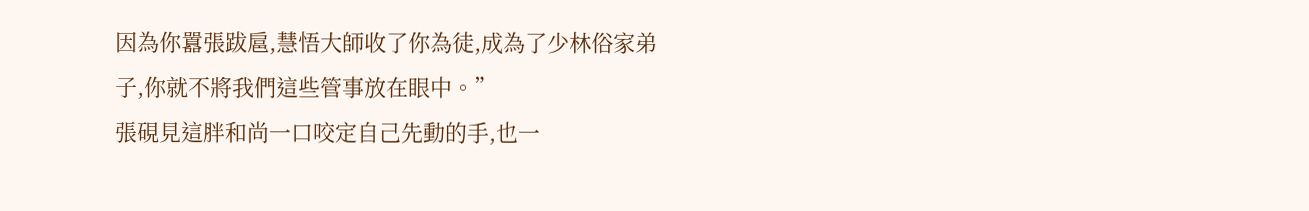因為你囂張跋扈,慧悟大師收了你為徒,成為了少林俗家弟子,你就不將我們這些管事放在眼中。”
張硯見這胖和尚一口咬定自己先動的手,也一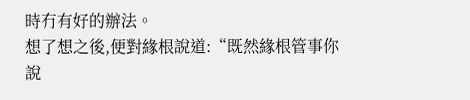時冇有好的辦法。
想了想之後,便對緣根說道:“既然緣根管事你說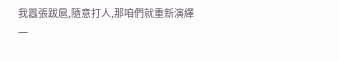我囂張跋扈,隨意打人,那咱們就重新演繹一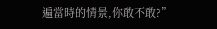遍當時的情景,你敢不敢?”